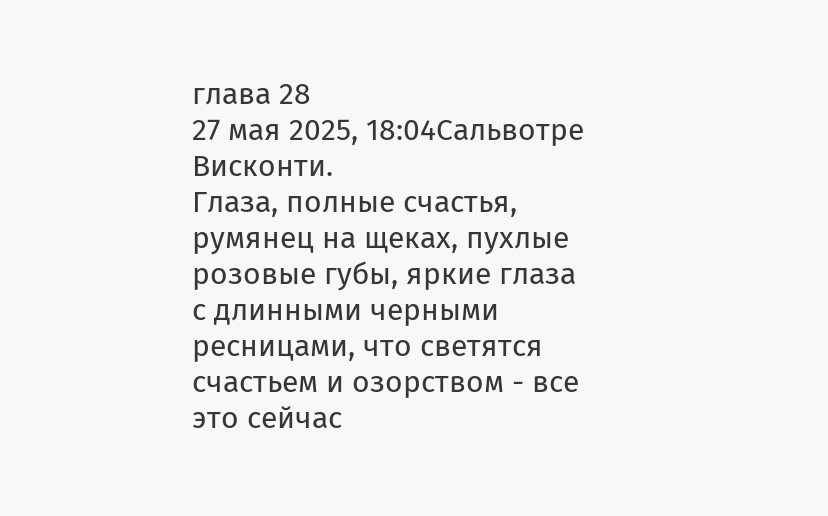глава 28
27 мая 2025, 18:04Сальвотре Висконти.
Глаза, полные счастья, румянец на щеках, пухлые розовые губы, яркие глаза с длинными черными ресницами, что светятся счастьем и озорством - все это сейчас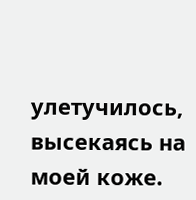улетучилось, высекаясь на моей коже.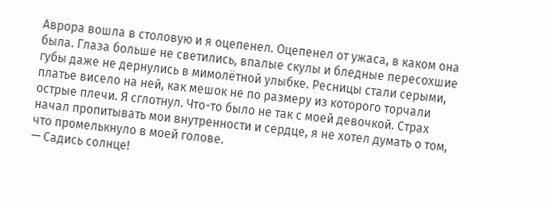Аврора вошла в столовую и я оцепенел. Оцепенел от ужаса, в каком она была. Глаза больше не светились, впалые скулы и бледные пересохшие губы даже не дернулись в мимолётной улыбке. Ресницы стали серыми, платье висело на ней, как мешок не по размеру из которого торчали острые плечи. Я сглотнул. Что-то было не так с моей девочкой. Страх начал пропитывать мои внутренности и сердце, я не хотел думать о том, что промелькнуло в моей голове.
— Садись солнце!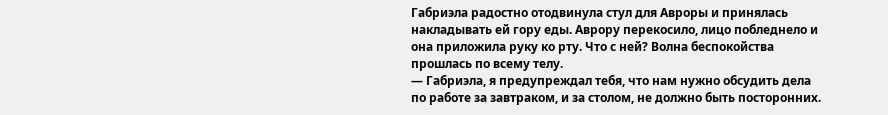Габриэла радостно отодвинула стул для Авроры и принялась накладывать ей гору еды. Аврору перекосило, лицо побледнело и она приложила руку ко рту. Что с ней? Волна беспокойства прошлась по всему телу.
— Габриэла, я предупреждал тебя, что нам нужно обсудить дела по работе за завтраком, и за столом, не должно быть посторонних.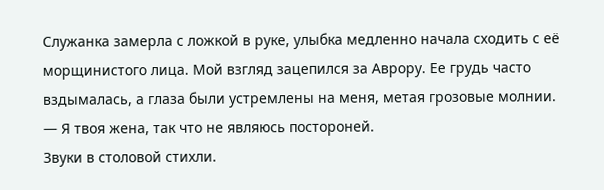Служанка замерла с ложкой в руке, улыбка медленно начала сходить с её морщинистого лица. Мой взгляд зацепился за Аврору. Ее грудь часто вздымалась, а глаза были устремлены на меня, метая грозовые молнии.
— Я твоя жена, так что не являюсь постороней.
Звуки в столовой стихли.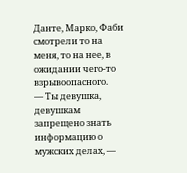Данте, Марко, Фаби смотрели то на меня, то на нее, в ожидании чего-то взрывоопасного.
— Ты девушка, девушкам запрещено знать информацию о мужских делах, —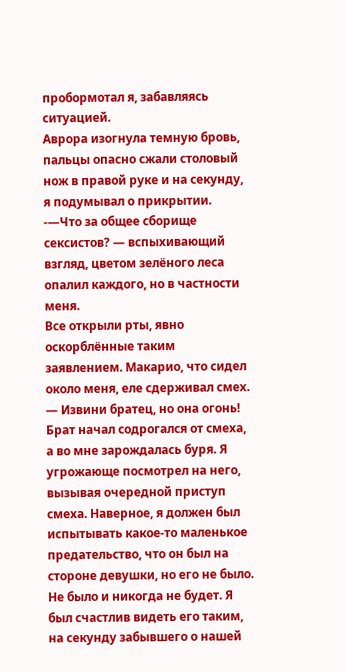пробормотал я, забавляясь ситуацией.
Аврора изогнула темную бровь, пальцы опасно сжали столовый нож в правой руке и на секунду, я подумывал о прикрытии.
-—Что за общее сборище сексистов? — вспыхивающий взгляд, цветом зелёного леса опалил каждого, но в частности меня.
Все открыли рты, явно оскорблённые таким заявлением. Макарио, что сидел около меня, еле сдерживал смех.
— Извини братец, но она огонь!
Брат начал содрогался от смеха, а во мне зарождалась буря. Я угрожающе посмотрел на него, вызывая очередной приступ смеха. Наверное, я должен был испытывать какое-то маленькое предательство, что он был на стороне девушки, но его не было. Не было и никогда не будет. Я был счастлив видеть его таким, на секунду забывшего о нашей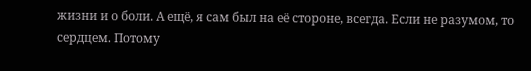жизни и о боли. А ещё, я сам был на её стороне, всегда. Если не разумом, то сердцем. Потому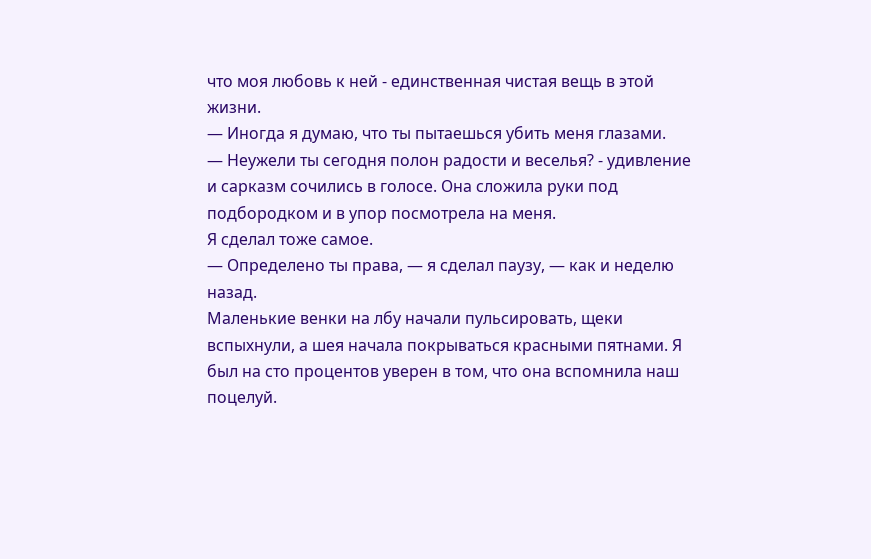что моя любовь к ней - единственная чистая вещь в этой жизни.
— Иногда я думаю, что ты пытаешься убить меня глазами.
— Неужели ты сегодня полон радости и веселья? - удивление и сарказм сочились в голосе. Она сложила руки под подбородком и в упор посмотрела на меня.
Я сделал тоже самое.
— Определено ты права, — я сделал паузу, — как и неделю назад.
Маленькие венки на лбу начали пульсировать, щеки вспыхнули, а шея начала покрываться красными пятнами. Я был на сто процентов уверен в том, что она вспомнила наш поцелуй.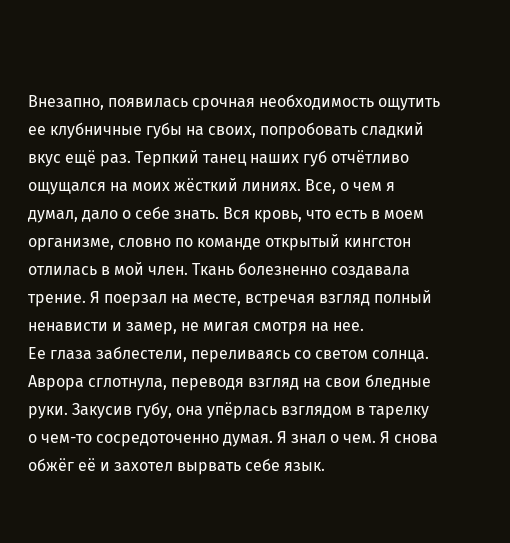Внезапно, появилась срочная необходимость ощутить ее клубничные губы на своих, попробовать сладкий вкус ещё раз. Терпкий танец наших губ отчётливо ощущался на моих жёсткий линиях. Все, о чем я думал, дало о себе знать. Вся кровь, что есть в моем организме, словно по команде открытый кингстон отлилась в мой член. Ткань болезненно создавала трение. Я поерзал на месте, встречая взгляд полный ненависти и замер, не мигая смотря на нее.
Ее глаза заблестели, переливаясь со светом солнца. Аврора сглотнула, переводя взгляд на свои бледные руки. Закусив губу, она упёрлась взглядом в тарелку о чем-то сосредоточенно думая. Я знал о чем. Я снова обжёг её и захотел вырвать себе язык.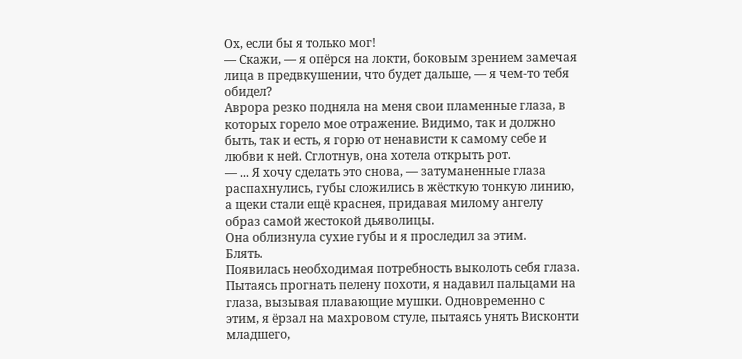Ох, если бы я только мог!
— Скажи, — я опёрся на локти, боковым зрением замечая лица в предвкушении, что будет дальше, — я чем-то тебя обидел?
Аврора резко подняла на меня свои пламенные глаза, в которых горело мое отражение. Видимо, так и должно быть, так и есть, я горю от ненависти к самому себе и любви к ней. Сглотнув, она хотела открыть рот.
— ... Я хочу сделать это снова, — затуманенные глаза распахнулись, губы сложились в жёсткую тонкую линию, а щеки стали ещё краснея, придавая милому ангелу образ самой жестокой дьяволицы.
Она облизнула сухие губы и я проследил за этим.
Блять.
Появилась необходимая потребность выколоть себя глаза. Пытаясь прогнать пелену похоти, я надавил пальцами на глаза, вызывая плавающие мушки. Одновременно с этим, я ёрзал на махровом стуле, пытаясь унять Висконти младшего,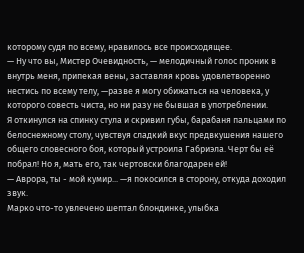которому судя по всему, нравилось все происходящее.
— Ну что вы, Мистер Очевидность, — мелодичный голос проник в внутрь меня, припекая вены, заставляя кровь удовлетворенно нестись по всему телу, —разве я могу обижаться на человека, у которого совесть чиста, но ни разу не бывшая в употреблении.
Я откинулся на спинку стула и скривил губы, барабаня пальцами по белоснежному столу, чувствуя сладкий вкус предвкушения нашего общего словесного боя, который устроила Габриэла. Черт бы её побрал! Но я, мать его, так чертовски благодарен ей!
— Аврора, ты - мой кумир... —я покосился в сторону, откуда доходил звук.
Марко что-то увлечено шептал блондинке, улыбка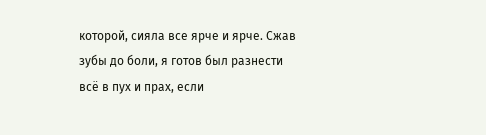которой, сияла все ярче и ярче. Сжав зубы до боли, я готов был разнести всё в пух и прах, если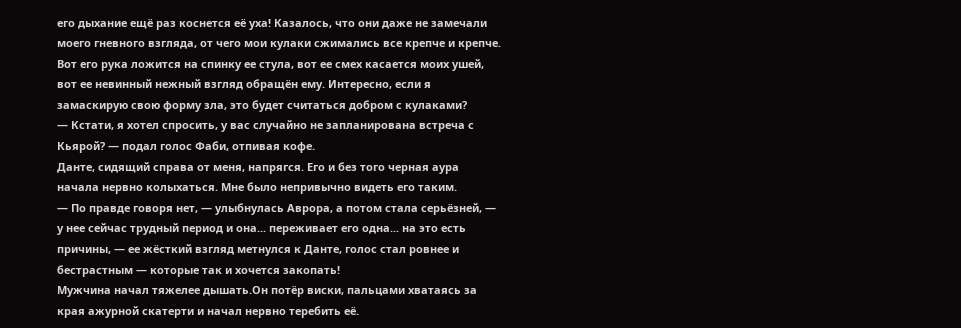его дыхание ещё раз коснется её уха! Казалось, что они даже не замечали моего гневного взгляда, от чего мои кулаки сжимались все крепче и крепче. Вот его рука ложится на спинку ее стула, вот ее смех касается моих ушей, вот ее невинный нежный взгляд обращён ему. Интересно, если я замаскирую свою форму зла, это будет считаться добром с кулаками?
— Кстати, я хотел спросить, у вас случайно не запланирована встреча с Кьярой? — подал голос Фаби, отпивая кофе.
Данте, сидящий справа от меня, напрягся. Его и без того черная аура начала нервно колыхаться. Мне было непривычно видеть его таким.
— По правде говоря нет, — улыбнулась Аврора, а потом стала серьёзней, — у нее сейчас трудный период и она... переживает его одна... на это есть причины, — ее жёсткий взгляд метнулся к Данте, голос стал ровнее и бестрастным — которые так и хочется закопать!
Мужчина начал тяжелее дышать.Он потёр виски, пальцами хватаясь за края ажурной скатерти и начал нервно теребить её.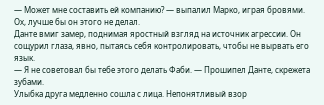— Может мне составить ей компанию? — выпалил Марко, играя бровями.
Ох, лучше бы он этого не делал.
Данте вмиг замер, поднимая яростный взгляд на источник агрессии. Он сощурил глаза, явно, пытаясь себя контролировать, чтобы не вырвать его язык.
— Я не советовал бы тебе этого делать Фаби. — Прошипел Данте, скрежета зубами.
Улыбка друга медленно сошла с лица. Непонятливый взор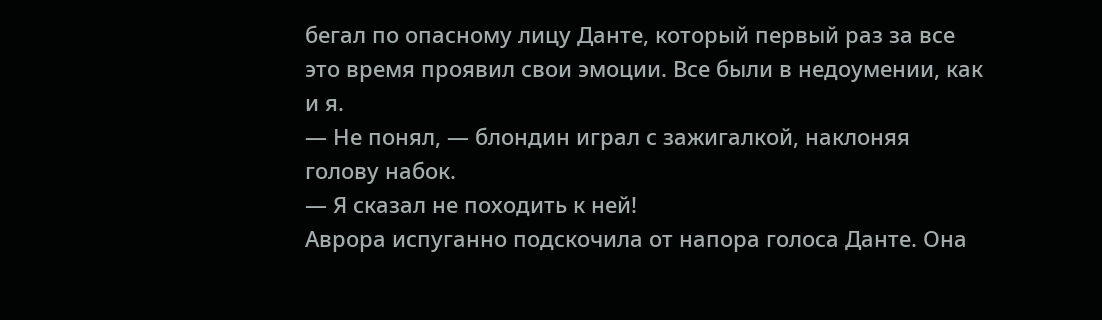бегал по опасному лицу Данте, который первый раз за все это время проявил свои эмоции. Все были в недоумении, как и я.
— Не понял, — блондин играл с зажигалкой, наклоняя голову набок.
— Я сказал не походить к ней!
Аврора испуганно подскочила от напора голоса Данте. Она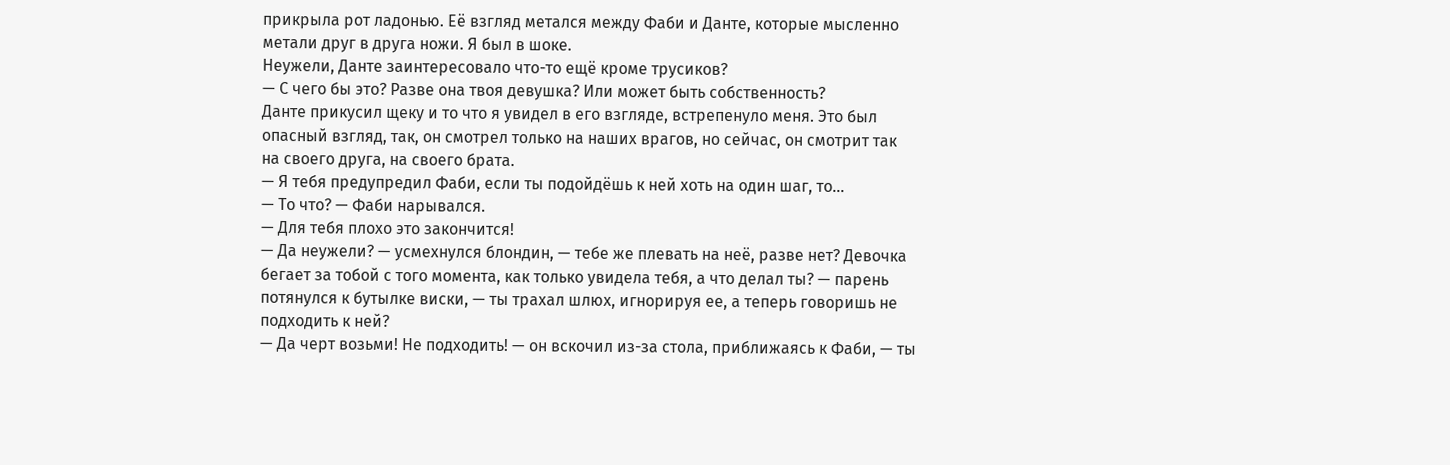прикрыла рот ладонью. Её взгляд метался между Фаби и Данте, которые мысленно метали друг в друга ножи. Я был в шоке.
Неужели, Данте заинтересовало что-то ещё кроме трусиков?
— С чего бы это? Разве она твоя девушка? Или может быть собственность?
Данте прикусил щеку и то что я увидел в его взгляде, встрепенуло меня. Это был опасный взгляд, так, он смотрел только на наших врагов, но сейчас, он смотрит так на своего друга, на своего брата.
— Я тебя предупредил Фаби, если ты подойдёшь к ней хоть на один шаг, то...
— То что? — Фаби нарывался.
— Для тебя плохо это закончится!
— Да неужели? — усмехнулся блондин, — тебе же плевать на неё, разве нет? Девочка бегает за тобой с того момента, как только увидела тебя, а что делал ты? — парень потянулся к бутылке виски, — ты трахал шлюх, игнорируя ее, а теперь говоришь не подходить к ней?
— Да черт возьми! Не подходить! — он вскочил из-за стола, приближаясь к Фаби, — ты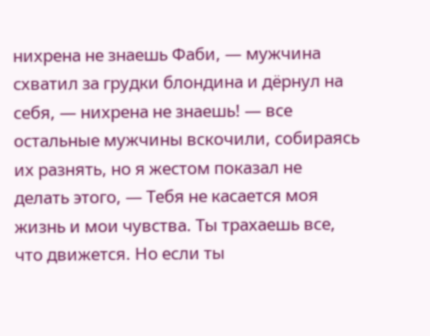нихрена не знаешь Фаби, — мужчина схватил за грудки блондина и дёрнул на себя, — нихрена не знаешь! — все остальные мужчины вскочили, собираясь их разнять, но я жестом показал не делать этого, — Тебя не касается моя жизнь и мои чувства. Ты трахаешь все, что движется. Но если ты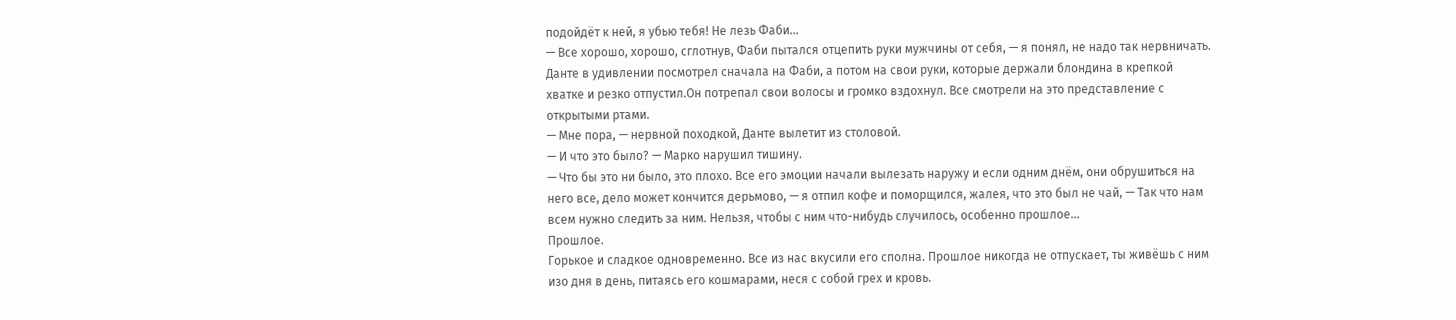подойдёт к ней, я убью тебя! Не лезь Фаби...
— Все хорошо, хорошо, сглотнув, Фаби пытался отцепить руки мужчины от себя, — я понял, не надо так нервничать.
Данте в удивлении посмотрел сначала на Фаби, а потом на свои руки, которые держали блондина в крепкой хватке и резко отпустил.Он потрепал свои волосы и громко вздохнул. Все смотрели на это представление с открытыми ртами.
— Мне пора, — нервной походкой, Данте вылетит из столовой.
— И что это было? — Марко нарушил тишину.
— Что бы это ни было, это плохо. Все его эмоции начали вылезать наружу и если одним днём, они обрушиться на него все, дело может кончится дерьмово, — я отпил кофе и поморщился, жалея, что это был не чай, — Так что нам всем нужно следить за ним. Нельзя, чтобы с ним что-нибудь случилось, особенно прошлое...
Прошлое.
Горькое и сладкое одновременно. Все из нас вкусили его сполна. Прошлое никогда не отпускает, ты живёшь с ним изо дня в день, питаясь его кошмарами, неся с собой грех и кровь.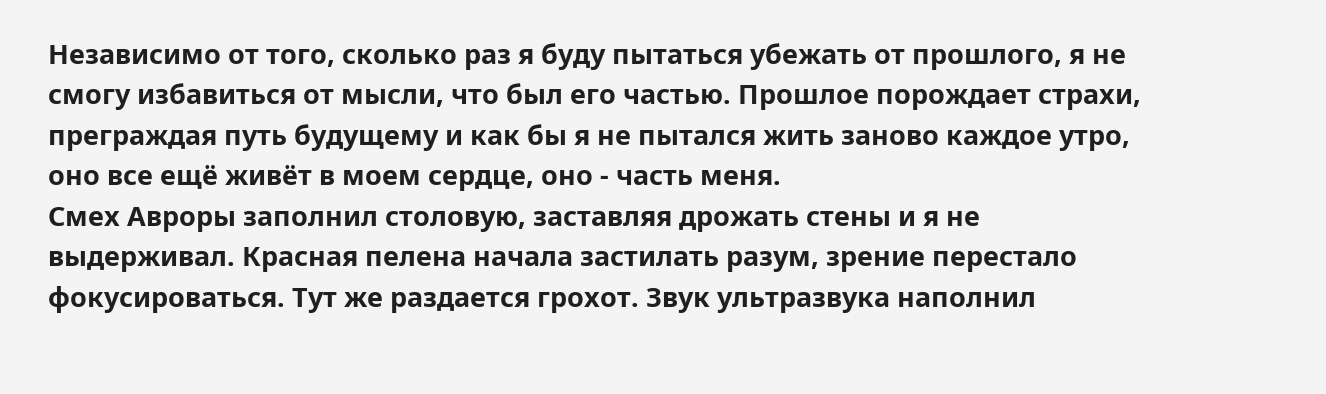Независимо от того, сколько раз я буду пытаться убежать от прошлого, я не смогу избавиться от мысли, что был его частью. Прошлое порождает страхи, преграждая путь будущему и как бы я не пытался жить заново каждое утро, оно все ещё живёт в моем сердце, оно - часть меня.
Смех Авроры заполнил столовую, заставляя дрожать стены и я не выдерживал. Красная пелена начала застилать разум, зрение перестало фокусироваться. Тут же раздается грохот. Звук ультразвука наполнил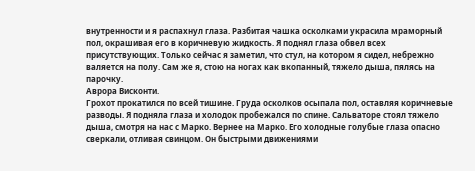внутренности и я распахнул глаза. Разбитая чашка осколками украсила мраморный пол, окрашивая его в коричневую жидкость. Я поднял глаза обвел всех присутствующих. Только сейчас я заметил, что стул, на котором я сидел, небрежно валяется на полу. Сам же я, стою на ногах как вкопанный, тяжело дыша, пялясь на парочку.
Аврора Висконти.
Грохот прокатился по всей тишине. Груда осколков осыпала пол, оставляя коричневые разводы. Я подняла глаза и холодок пробежался по спине. Сальваторе стоял тяжело дыша, смотря на нас с Марко. Вернее на Марко. Его холодные голубые глаза опасно сверкали, отливая свинцом. Он быстрыми движениями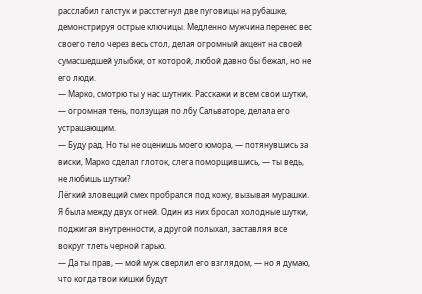расслабил галстук и расстегнул две пуговицы на рубашке, демонстрируя острые ключицы. Медленно мужчина перенес вес своего тело через весь стол, делая огромный акцент на своей сумасшедшей улыбки, от которой, любой давно бы бежал, но не его люди.
— Марко, смотрю ты у нас шутник. Расскажи и всем свои шутки, — огромная тень, ползущая по лбу Сальваторе, делала его устрашающим.
— Буду рад. Но ты не оценишь моего юмора, — потянувшись за виски, Марко сделал глоток, слега поморщившись, — ты ведь, не любишь шутки?
Лёгкий зловещий смех пробрался под кожу, вызывая мурашки. Я была между двух огней. Один из них бросал холодные шутки, поджигая внутренности, а другой полыхал, заставляя все вокруг тлеть черной гарью.
— Да ты прав, — мой муж сверлил его взглядом, — но я думаю, что когда твои кишки будут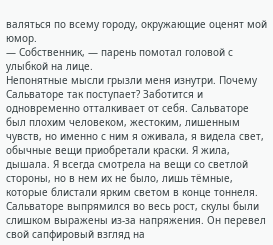валяться по всему городу, окружающие оценят мой юмор.
— Собственник, — парень помотал головой с улыбкой на лице.
Непонятные мысли грызли меня изнутри. Почему Сальваторе так поступает? Заботится и одновременно отталкивает от себя. Сальваторе был плохим человеком, жестоким, лишенным чувств, но именно с ним я оживала, я видела свет, обычные вещи приобретали краски. Я жила, дышала. Я всегда смотрела на вещи со светлой стороны, но в нем их не было, лишь тёмные, которые блистали ярким светом в конце тоннеля.
Сальваторе выпрямился во весь рост, скулы были слишком выражены из-за напряжения. Он перевел свой сапфировый взгляд на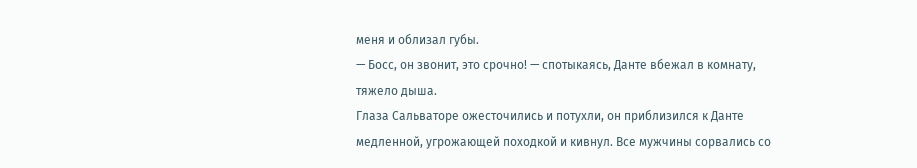меня и облизал губы.
— Босс, он звонит, это срочно! — спотыкаясь, Данте вбежал в комнату, тяжело дыша.
Глаза Сальваторе ожесточились и потухли, он приблизился к Данте медленной, угрожающей походкой и кивнул. Все мужчины сорвались со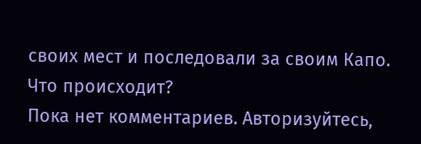своих мест и последовали за своим Капо.
Что происходит?
Пока нет комментариев. Авторизуйтесь,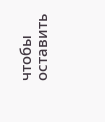чтобы оставить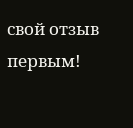свой отзыв первым!